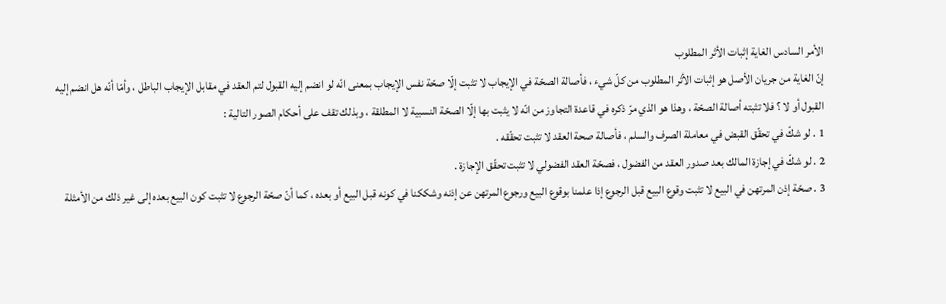الأمر السادس الغاية إثبات الأثر المطلوب
إنّ الغاية من جريان الأصل هو إثبات الأثر المطلوب من كلّ شيء ، فأصالة الصحّة في الإيجاب لا تثبت إلّا صحّة نفس الإيجاب بمعنى انّه لو انضم إليه القبول لتم العقد في مقابل الإيجاب الباطل ، وأمّا أنّه هل انضم إليه القبول أو لا ؟ فلا تثبته أصالة الصحّة ، وهذا هو الذي مرّ ذكره في قاعدة التجاوز من انّه لا يثبت بها إلّا الصحّة النسبية لا المطلقة ، وبذلك تقف على أحكام الصور التالية :
1 . لو شكّ في تحقّق القبض في معاملة الصرف والسلم ، فأصالة صحة العقد لا تثبت تحقّقه .
2 . لو شكّ في إجازة المالك بعد صدور العقد من الفضول ، فصحّة العقد الفضولي لا تثبت تحقّق الإجازة .
3 . صحّة إذن المرتهن في البيع لا تثبت وقوع البيع قبل الرجوع إذا علمنا بوقوع البيع ورجوع المرتهن عن إذنه وشككنا في كونه قبل البيع أو بعده ، كما أنّ صحّة الرجوع لا تثبت كون البيع بعده إلى غير ذلك من الأمثلة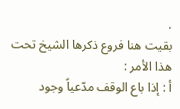.
بقيت هنا فروع ذكرها الشيخ تحت هذا الأمر :
أ : إذا باع الوقف مدّعياً وجود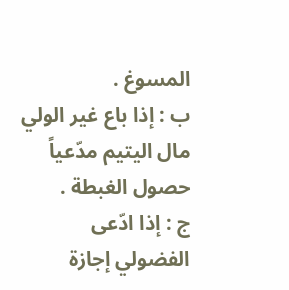المسوغ .
ب : إذا باع غير الولي مال اليتيم مدّعياً حصول الغبطة .
ج : إذا ادّعى الفضولي إجازة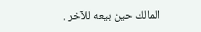المالك حين بيعه للآخر .